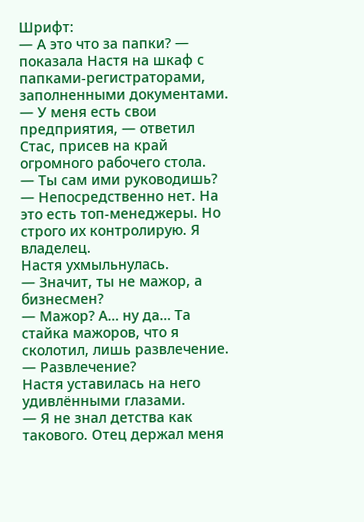Шрифт:
— А это что за папки? — показала Настя на шкаф с папками-регистраторами, заполненными документами.
— У меня есть свои предприятия, — ответил Стас, присев на край огромного рабочего стола.
— Ты сам ими руководишь?
— Непосредственно нет. На это есть топ-менеджеры. Но строго их контролирую. Я владелец.
Настя ухмыльнулась.
— Значит, ты не мажор, а бизнесмен?
— Мажор? А… ну да… Та стайка мажоров, что я сколотил, лишь развлечение.
— Развлечение?
Настя уставилась на него удивлёнными глазами.
— Я не знал детства как такового. Отец держал меня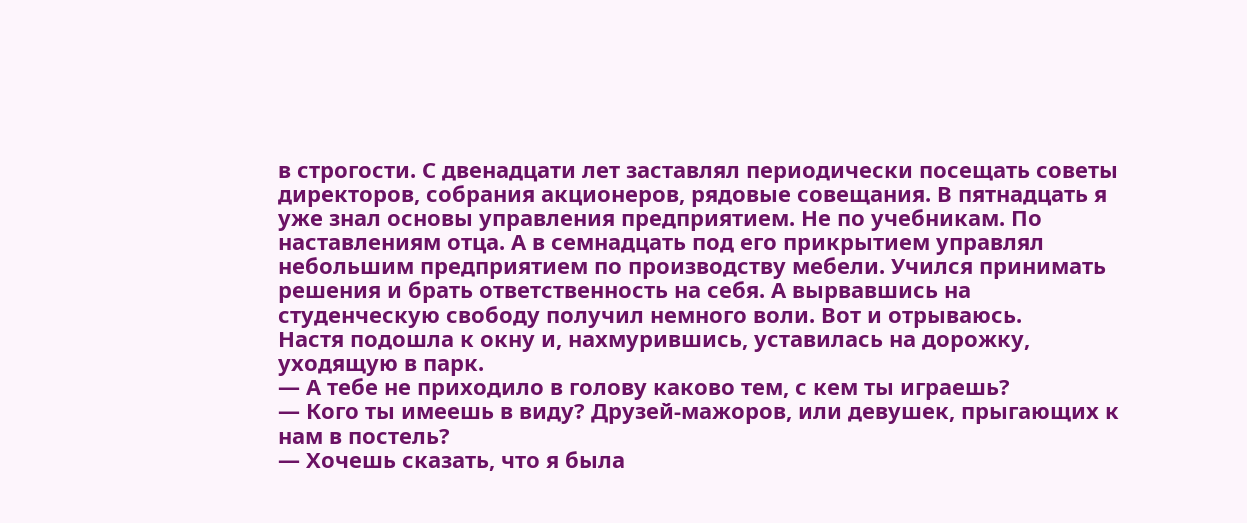в строгости. С двенадцати лет заставлял периодически посещать советы директоров, собрания акционеров, рядовые совещания. В пятнадцать я уже знал основы управления предприятием. Не по учебникам. По наставлениям отца. А в семнадцать под его прикрытием управлял небольшим предприятием по производству мебели. Учился принимать решения и брать ответственность на себя. А вырвавшись на студенческую свободу получил немного воли. Вот и отрываюсь.
Настя подошла к окну и, нахмурившись, уставилась на дорожку, уходящую в парк.
— А тебе не приходило в голову каково тем, с кем ты играешь?
— Кого ты имеешь в виду? Друзей-мажоров, или девушек, прыгающих к нам в постель?
— Хочешь сказать, что я была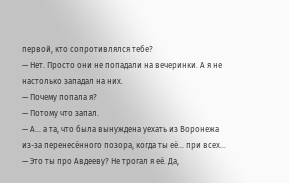первой, кто сопротивлялся тебе?
— Нет. Просто они не попадали на вечеринки. А я не настолько западал на них.
— Почему попала я?
— Потому что запал.
— А… а та, что была вынуждена уехать из Воронежа из-за перенесённого позора, когда ты её… при всех…
— Это ты про Авдееву? Не трогал я её. Да,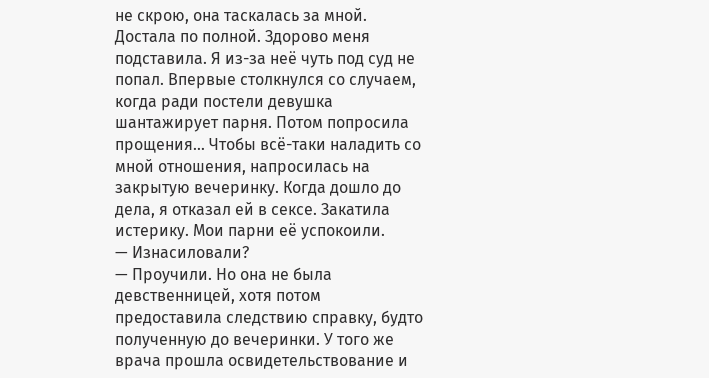не скрою, она таскалась за мной. Достала по полной. Здорово меня подставила. Я из-за неё чуть под суд не попал. Впервые столкнулся со случаем, когда ради постели девушка шантажирует парня. Потом попросила прощения… Чтобы всё-таки наладить со мной отношения, напросилась на закрытую вечеринку. Когда дошло до дела, я отказал ей в сексе. Закатила истерику. Мои парни её успокоили.
— Изнасиловали?
— Проучили. Но она не была девственницей, хотя потом предоставила следствию справку, будто полученную до вечеринки. У того же врача прошла освидетельствование и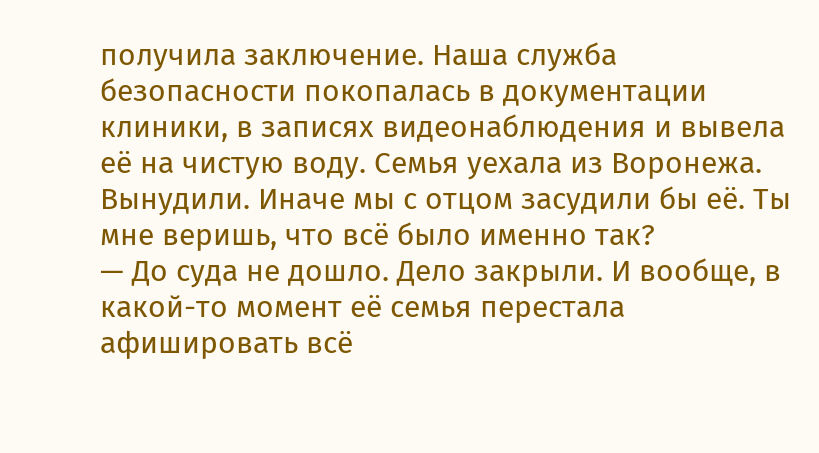получила заключение. Наша служба безопасности покопалась в документации клиники, в записях видеонаблюдения и вывела её на чистую воду. Семья уехала из Воронежа. Вынудили. Иначе мы с отцом засудили бы её. Ты мне веришь, что всё было именно так?
— До суда не дошло. Дело закрыли. И вообще, в какой-то момент её семья перестала афишировать всё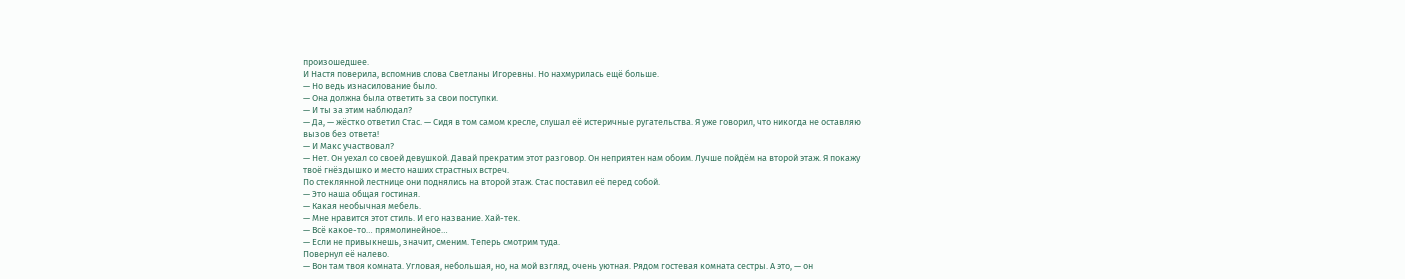произошедшее.
И Настя поверила, вспомнив слова Светланы Игоревны. Но нахмурилась ещё больше.
— Но ведь изнасилование было.
— Она должна была ответить за свои поступки.
— И ты за этим наблюдал?
— Да, — жёстко ответил Стас. — Сидя в том самом кресле, слушал её истеричные ругательства. Я уже говорил, что никогда не оставляю вызов без ответа!
— И Макс участвовал?
— Нет. Он уехал со своей девушкой. Давай прекратим этот разговор. Он неприятен нам обоим. Лучше пойдём на второй этаж. Я покажу твоё гнёздышко и место наших страстных встреч.
По стеклянной лестнице они поднялись на второй этаж. Стас поставил её перед собой.
— Это наша общая гостиная.
— Какая необычная мебель.
— Мне нравится этот стиль. И его название. Хай-тек.
— Всё какое-то… прямолинейное…
— Если не привыкнешь, значит, сменим. Теперь смотрим туда.
Повернул её налево.
— Вон там твоя комната. Угловая, небольшая, но, на мой взгляд, очень уютная. Рядом гостевая комната сестры. А это, — он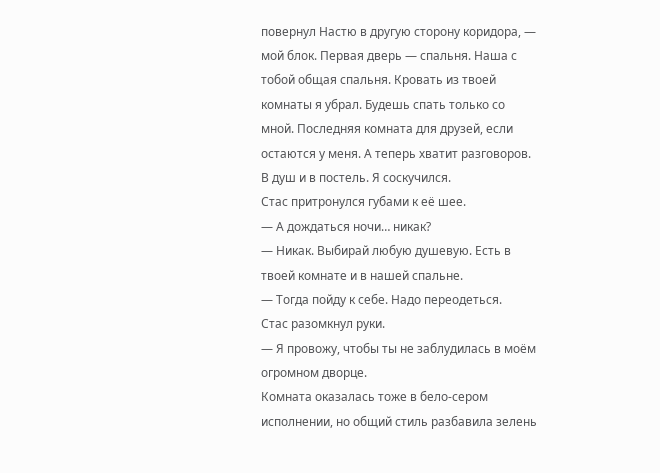повернул Настю в другую сторону коридора, — мой блок. Первая дверь — спальня. Наша с тобой общая спальня. Кровать из твоей комнаты я убрал. Будешь спать только со мной. Последняя комната для друзей, если остаются у меня. А теперь хватит разговоров. В душ и в постель. Я соскучился.
Стас притронулся губами к её шее.
— А дождаться ночи… никак?
— Никак. Выбирай любую душевую. Есть в твоей комнате и в нашей спальне.
— Тогда пойду к себе. Надо переодеться.
Стас разомкнул руки.
— Я провожу, чтобы ты не заблудилась в моём огромном дворце.
Комната оказалась тоже в бело-сером исполнении, но общий стиль разбавила зелень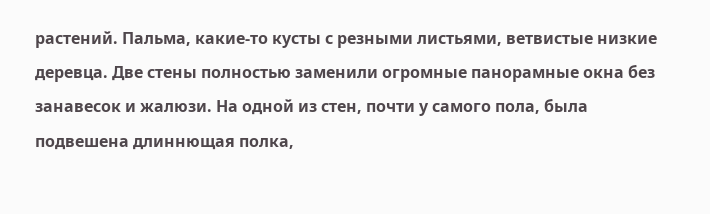растений. Пальма, какие-то кусты с резными листьями, ветвистые низкие деревца. Две стены полностью заменили огромные панорамные окна без занавесок и жалюзи. На одной из стен, почти у самого пола, была подвешена длиннющая полка,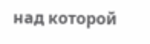над которой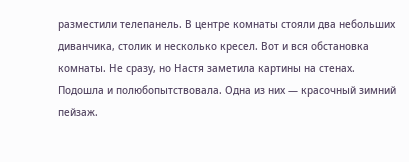разместили телепанель. В центре комнаты стояли два небольших диванчика, столик и несколько кресел. Вот и вся обстановка комнаты. Не сразу, но Настя заметила картины на стенах. Подошла и полюбопытствовала. Одна из них — красочный зимний пейзаж.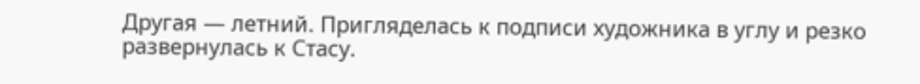Другая — летний. Пригляделась к подписи художника в углу и резко развернулась к Стасу.